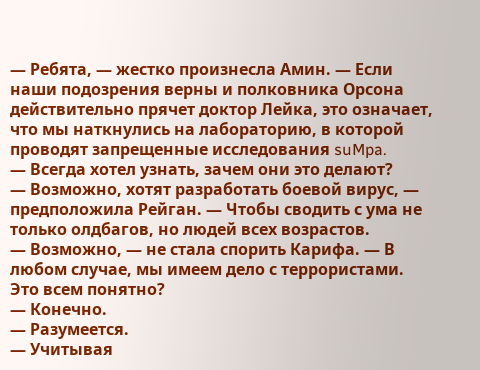— Ребята, — жестко произнесла Амин. — Если наши подозрения верны и полковника Орсона действительно прячет доктор Лейка, это означает, что мы наткнулись на лабораторию, в которой проводят запрещенные исследования suMpa.
— Всегда хотел узнать, зачем они это делают?
— Возможно, хотят разработать боевой вирус, — предположила Рейган. — Чтобы сводить с ума не только олдбагов, но людей всех возрастов.
— Возможно, — не стала спорить Карифа. — В любом случае, мы имеем дело с террористами. Это всем понятно?
— Конечно.
— Разумеется.
— Учитывая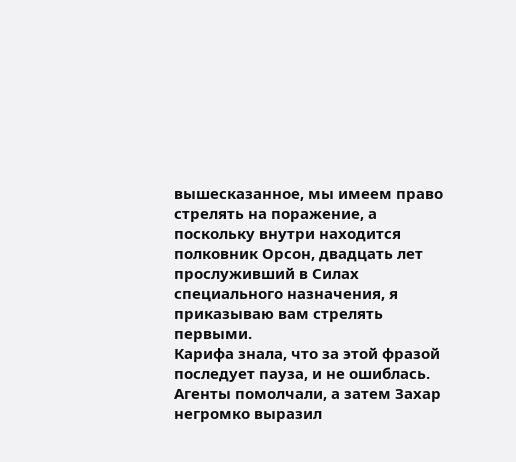вышесказанное, мы имеем право стрелять на поражение, а поскольку внутри находится полковник Орсон, двадцать лет прослуживший в Силах специального назначения, я приказываю вам стрелять первыми.
Карифа знала, что за этой фразой последует пауза, и не ошиблась. Агенты помолчали, а затем Захар негромко выразил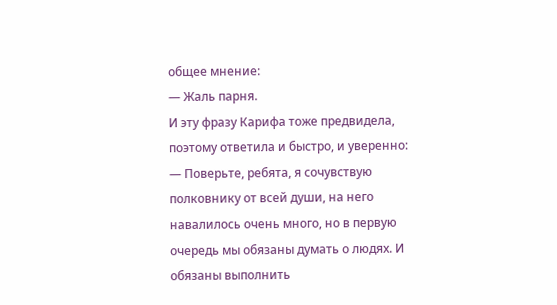общее мнение:
— Жаль парня.
И эту фразу Карифа тоже предвидела, поэтому ответила и быстро, и уверенно:
— Поверьте, ребята, я сочувствую полковнику от всей души, на него навалилось очень много, но в первую очередь мы обязаны думать о людях. И обязаны выполнить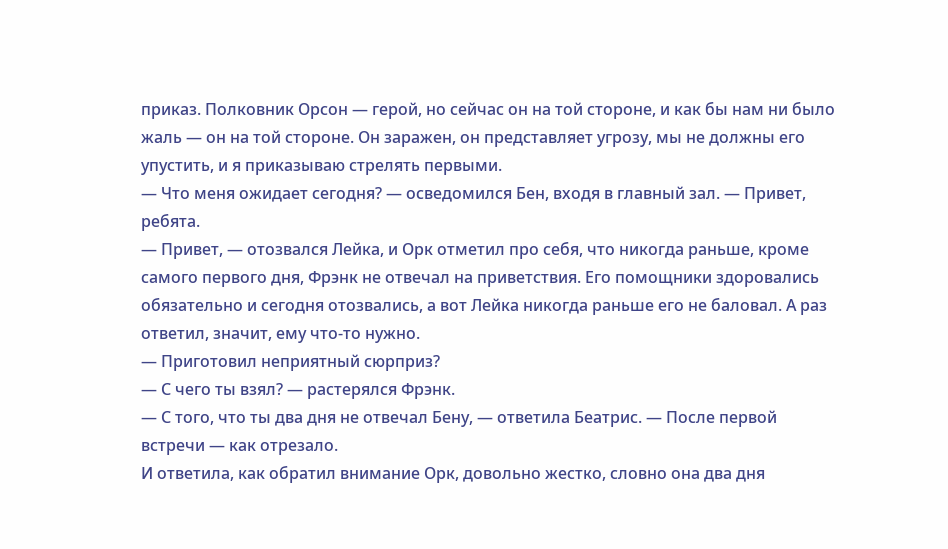приказ. Полковник Орсон — герой, но сейчас он на той стороне, и как бы нам ни было жаль — он на той стороне. Он заражен, он представляет угрозу, мы не должны его упустить, и я приказываю стрелять первыми.
— Что меня ожидает сегодня? — осведомился Бен, входя в главный зал. — Привет, ребята.
— Привет, — отозвался Лейка, и Орк отметил про себя, что никогда раньше, кроме самого первого дня, Фрэнк не отвечал на приветствия. Его помощники здоровались обязательно и сегодня отозвались, а вот Лейка никогда раньше его не баловал. А раз ответил, значит, ему что-то нужно.
— Приготовил неприятный сюрприз?
— С чего ты взял? — растерялся Фрэнк.
— С того, что ты два дня не отвечал Бену, — ответила Беатрис. — После первой встречи — как отрезало.
И ответила, как обратил внимание Орк, довольно жестко, словно она два дня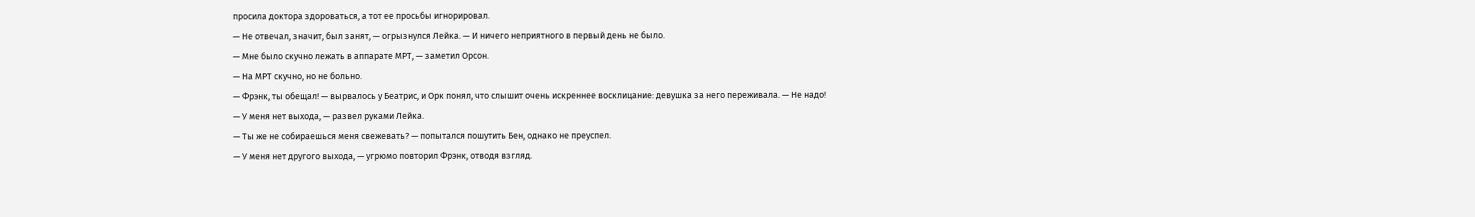просила доктора здороваться, а тот ее просьбы игнорировал.
— Не отвечал, значит, был занят, — огрызнулся Лейка. — И ничего неприятного в первый день не было.
— Мне было скучно лежать в аппарате МРТ, — заметил Орсон.
— На МРТ скучно, но не больно.
— Фрэнк, ты обещал! — вырвалось у Беатрис, и Орк понял, что слышит очень искреннее восклицание: девушка за него переживала. — Не надо!
— У меня нет выхода, — развел руками Лейка.
— Ты же не собираешься меня свежевать? — попытался пошутить Бен, однако не преуспел.
— У меня нет другого выхода, — угрюмо повторил Фрэнк, отводя взгляд.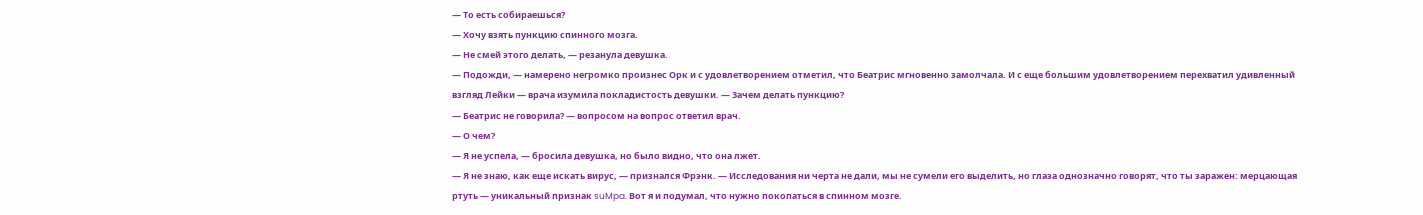— То есть собираешься?
— Хочу взять пункцию спинного мозга.
— Не смей этого делать, — резанула девушка.
— Подожди, — намерено негромко произнес Орк и с удовлетворением отметил, что Беатрис мгновенно замолчала. И с еще большим удовлетворением перехватил удивленный взгляд Лейки — врача изумила покладистость девушки. — Зачем делать пункцию?
— Беатрис не говорила? — вопросом на вопрос ответил врач.
— О чем?
— Я не успела, — бросила девушка, но было видно, что она лжет.
— Я не знаю, как еще искать вирус, — признался Фрэнк. — Исследования ни черта не дали, мы не сумели его выделить, но глаза однозначно говорят, что ты заражен: мерцающая ртуть — уникальный признак suMpa. Вот я и подумал, что нужно покопаться в спинном мозге.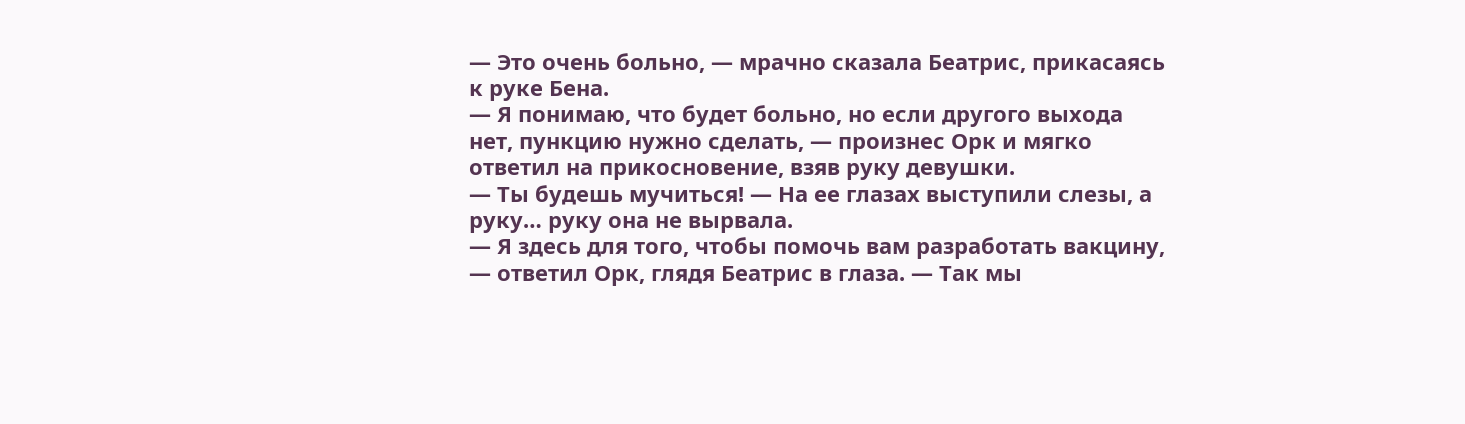— Это очень больно, — мрачно сказала Беатрис, прикасаясь к руке Бена.
— Я понимаю, что будет больно, но если другого выхода нет, пункцию нужно сделать, — произнес Орк и мягко ответил на прикосновение, взяв руку девушки.
— Ты будешь мучиться! — На ее глазах выступили слезы, а руку… руку она не вырвала.
— Я здесь для того, чтобы помочь вам разработать вакцину, — ответил Орк, глядя Беатрис в глаза. — Так мы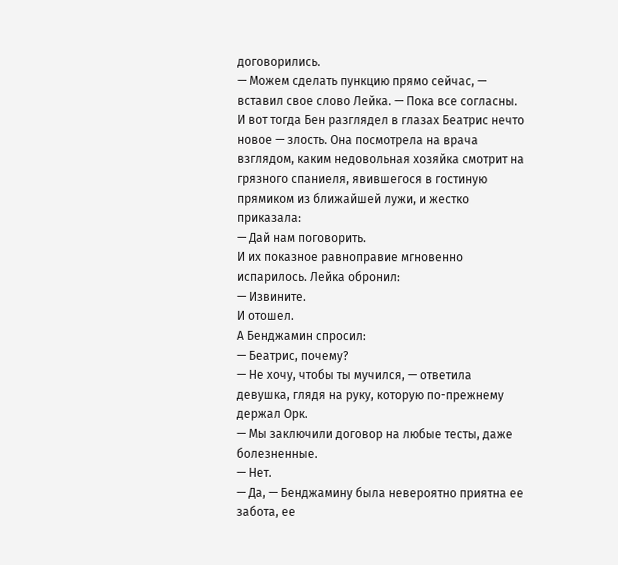договорились.
— Можем сделать пункцию прямо сейчас, — вставил свое слово Лейка. — Пока все согласны.
И вот тогда Бен разглядел в глазах Беатрис нечто новое — злость. Она посмотрела на врача взглядом, каким недовольная хозяйка смотрит на грязного спаниеля, явившегося в гостиную прямиком из ближайшей лужи, и жестко приказала:
— Дай нам поговорить.
И их показное равноправие мгновенно испарилось. Лейка обронил:
— Извините.
И отошел.
А Бенджамин спросил:
— Беатрис, почему?
— Не хочу, чтобы ты мучился, — ответила девушка, глядя на руку, которую по-прежнему держал Орк.
— Мы заключили договор на любые тесты, даже болезненные.
— Нет.
— Да, — Бенджамину была невероятно приятна ее забота, ее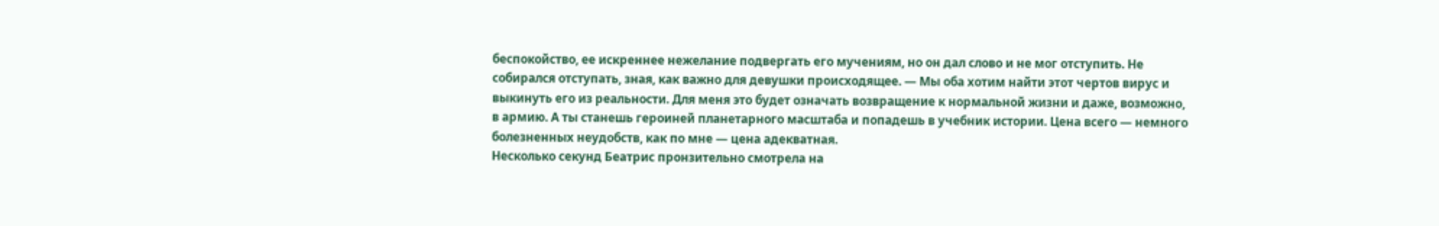беспокойство, ее искреннее нежелание подвергать его мучениям, но он дал слово и не мог отступить. Не собирался отступать, зная, как важно для девушки происходящее. — Мы оба хотим найти этот чертов вирус и выкинуть его из реальности. Для меня это будет означать возвращение к нормальной жизни и даже, возможно, в армию. А ты станешь героиней планетарного масштаба и попадешь в учебник истории. Цена всего — немного болезненных неудобств, как по мне — цена адекватная.
Несколько секунд Беатрис пронзительно смотрела на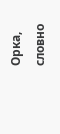Орка, словно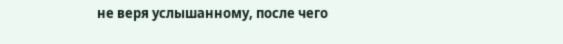не веря услышанному, после чего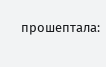прошептала: